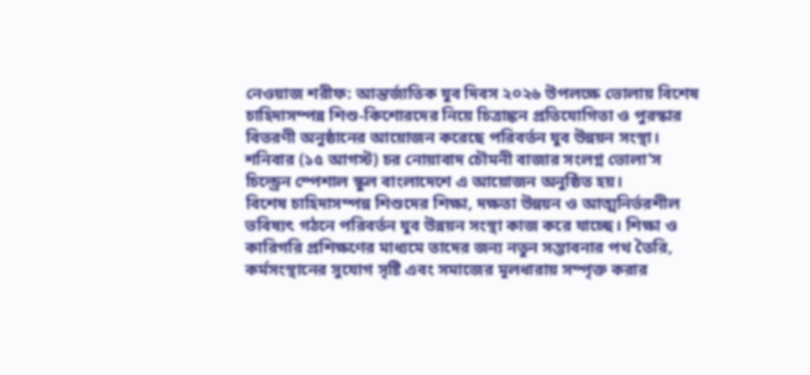নেওয়াজ শরীফ: আন্তর্জাতিক যুব দিবস ২০২৬ উপলক্ষে ভোলায় বিশেষ চাহিদাসম্পন্ন শিশু-কিশোরদের নিয়ে চিত্রাঙ্কন প্রতিযোগিতা ও পুরস্কার বিতরণী অনুষ্ঠানের আয়োজন করেছে পরিবর্তন যুব উন্নয়ন সংস্থা।
শনিবার (১৫ আগস্ট) চর নোয়াবাদ চৌমনী বাজার সংলগ্ন ভোলা’স চিল্ড্রেন স্পেশাল স্কুল বাংলাদেশে এ আয়োজন অনুষ্ঠিত হয়।
বিশেষ চাহিদাসম্পন্ন শিশুদের শিক্ষা, দক্ষতা উন্নয়ন ও আত্মনির্ভরশীল ভবিষ্যৎ গঠনে পরিবর্তন যুব উন্নয়ন সংস্থা কাজ করে যাচ্ছে। শিক্ষা ও কারিগরি প্রশিক্ষণের মাধ্যমে তাদের জন্য নতুন সম্ভাবনার পথ তৈরি, কর্মসংস্থানের সুযোগ সৃষ্টি এবং সমাজের মূলধারায় সম্পৃক্ত করার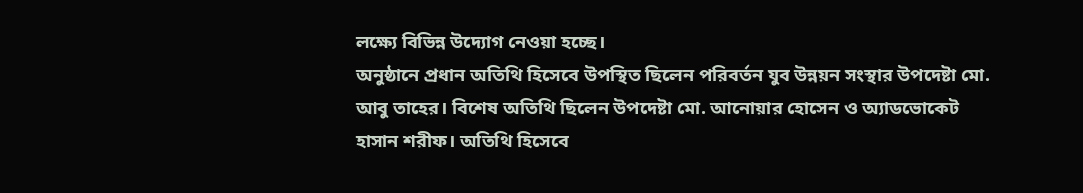লক্ষ্যে বিভিন্ন উদ্যোগ নেওয়া হচ্ছে।
অনুষ্ঠানে প্রধান অতিথি হিসেবে উপস্থিত ছিলেন পরিবর্তন যুব উন্নয়ন সংস্থার উপদেষ্টা মো. আবু তাহের। বিশেষ অতিথি ছিলেন উপদেষ্টা মো. আনোয়ার হোসেন ও অ্যাডভোকেট হাসান শরীফ। অতিথি হিসেবে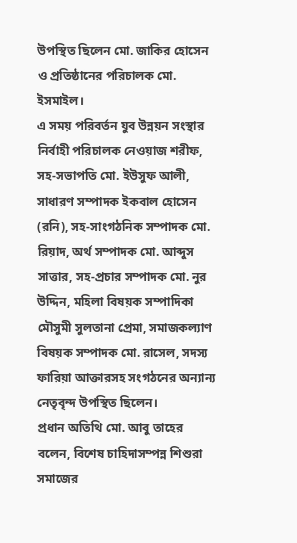উপস্থিত ছিলেন মো. জাকির হোসেন ও প্রতিষ্ঠানের পরিচালক মো. ইসমাইল।
এ সময় পরিবর্তন যুব উন্নয়ন সংস্থার নির্বাহী পরিচালক নেওয়াজ শরীফ, সহ-সভাপতি মো. ইউসুফ আলী, সাধারণ সম্পাদক ইকবাল হোসেন (রনি), সহ-সাংগঠনিক সম্পাদক মো. রিয়াদ, অর্থ সম্পাদক মো. আব্দুস সাত্তার, সহ-প্রচার সম্পাদক মো. নুর উদ্দিন, মহিলা বিষয়ক সম্পাদিকা মৌসুমী সুলতানা প্রেমা, সমাজকল্যাণ বিষয়ক সম্পাদক মো. রাসেল, সদস্য ফারিয়া আক্তারসহ সংগঠনের অন্যান্য নেতৃবৃন্দ উপস্থিত ছিলেন।
প্রধান অতিথি মো. আবু তাহের বলেন, বিশেষ চাহিদাসম্পন্ন শিশুরা সমাজের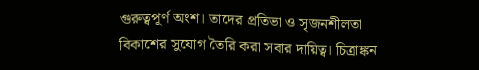গুরুত্বপূর্ণ অংশ। তাদের প্রতিভা ও সৃজনশীলতা বিকাশের সুযোগ তৈরি করা সবার দায়িত্ব। চিত্রাঙ্কন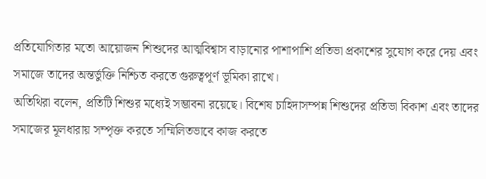প্রতিযোগিতার মতো আয়োজন শিশুদের আত্মবিশ্বাস বাড়ানোর পাশাপাশি প্রতিভা প্রকাশের সুযোগ করে দেয় এবং সমাজে তাদের অন্তর্ভুক্তি নিশ্চিত করতে গুরুত্বপূর্ণ ভূমিকা রাখে।
অতিথিরা বলেন, প্রতিটি শিশুর মধ্যেই সম্ভাবনা রয়েছে। বিশেষ চাহিদাসম্পন্ন শিশুদের প্রতিভা বিকাশ এবং তাদের সমাজের মূলধারায় সম্পৃক্ত করতে সম্মিলিতভাবে কাজ করতে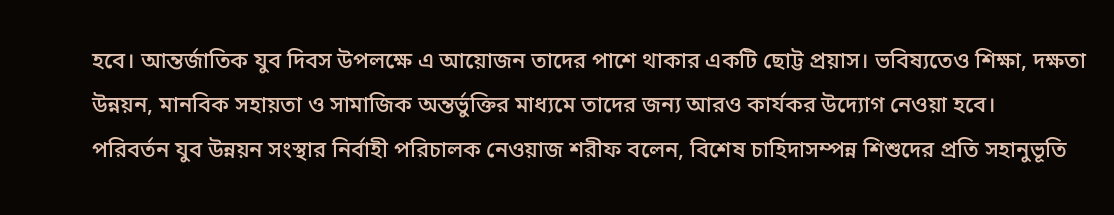হবে। আন্তর্জাতিক যুব দিবস উপলক্ষে এ আয়োজন তাদের পাশে থাকার একটি ছোট্ট প্রয়াস। ভবিষ্যতেও শিক্ষা, দক্ষতা উন্নয়ন, মানবিক সহায়তা ও সামাজিক অন্তর্ভুক্তির মাধ্যমে তাদের জন্য আরও কার্যকর উদ্যোগ নেওয়া হবে।
পরিবর্তন যুব উন্নয়ন সংস্থার নির্বাহী পরিচালক নেওয়াজ শরীফ বলেন, বিশেষ চাহিদাসম্পন্ন শিশুদের প্রতি সহানুভূতি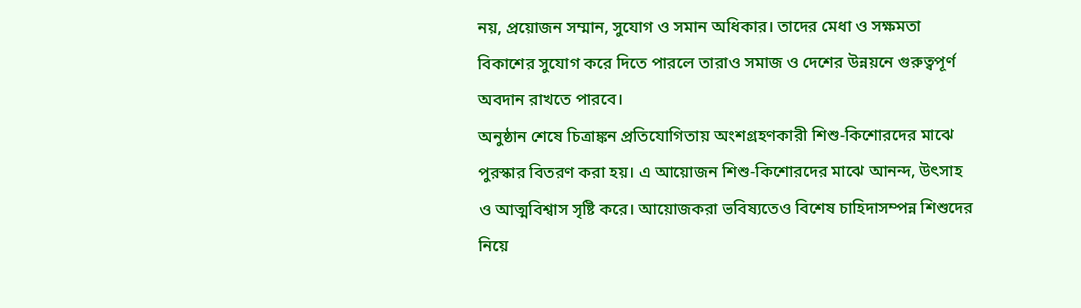নয়, প্রয়োজন সম্মান, সুযোগ ও সমান অধিকার। তাদের মেধা ও সক্ষমতা বিকাশের সুযোগ করে দিতে পারলে তারাও সমাজ ও দেশের উন্নয়নে গুরুত্বপূর্ণ অবদান রাখতে পারবে।
অনুষ্ঠান শেষে চিত্রাঙ্কন প্রতিযোগিতায় অংশগ্রহণকারী শিশু-কিশোরদের মাঝে পুরস্কার বিতরণ করা হয়। এ আয়োজন শিশু-কিশোরদের মাঝে আনন্দ, উৎসাহ ও আত্মবিশ্বাস সৃষ্টি করে। আয়োজকরা ভবিষ্যতেও বিশেষ চাহিদাসম্পন্ন শিশুদের নিয়ে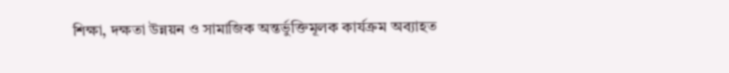শিক্ষা, দক্ষতা উন্নয়ন ও সামাজিক অন্তর্ভুক্তিমূলক কার্যক্রম অব্যাহত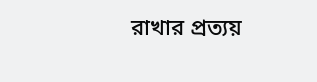রাখার প্রত্যয়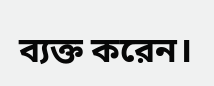ব্যক্ত করেন।